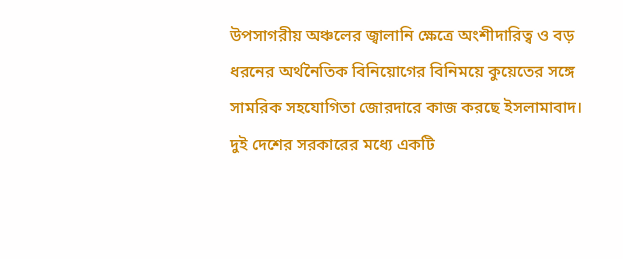উপসাগরীয় অঞ্চলের জ্বালানি ক্ষেত্রে অংশীদারিত্ব ও বড় ধরনের অর্থনৈতিক বিনিয়োগের বিনিময়ে কুয়েতের সঙ্গে সামরিক সহযোগিতা জোরদারে কাজ করছে ইসলামাবাদ। দুই দেশের সরকারের মধ্যে একটি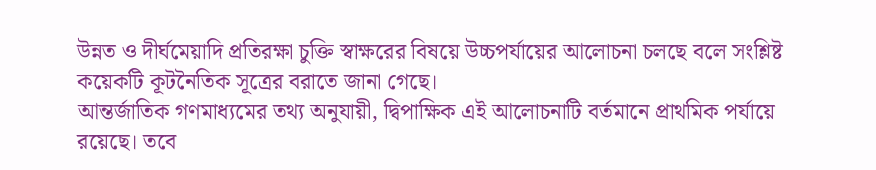উন্নত ও দীর্ঘমেয়াদি প্রতিরক্ষা চুক্তি স্বাক্ষরের বিষয়ে উচ্চপর্যায়ের আলোচনা চলছে বলে সংশ্লিষ্ট কয়েকটি কূটনৈতিক সূত্রের বরাতে জানা গেছে।
আন্তর্জাতিক গণমাধ্যমের তথ্য অনুযায়ী, দ্বিপাক্ষিক এই আলোচনাটি বর্তমানে প্রাথমিক পর্যায়ে রয়েছে। তবে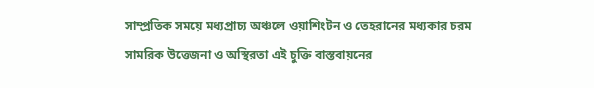সাম্প্রতিক সময়ে মধ্যপ্রাচ্য অঞ্চলে ওয়াশিংটন ও তেহরানের মধ্যকার চরম সামরিক উত্তেজনা ও অস্থিরতা এই চুক্তি বাস্তবায়নের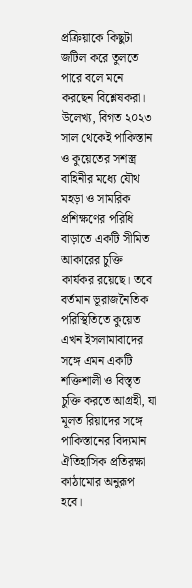প্রক্রিয়াকে কিছুটা জটিল করে তুলতে পারে বলে মনে করছেন বিশ্লেষকরা।
উলেখ্য, বিগত ২০২৩ সাল থেকেই পাকিস্তান ও কুয়েতের সশস্ত্র বাহিনীর মধ্যে যৌথ মহড়া ও সামরিক প্রশিক্ষণের পরিধি বাড়াতে একটি সীমিত আকারের চুক্তি কার্যকর রয়েছে। তবে বর্তমান ভূরাজনৈতিক পরিস্থিতিতে কুয়েত এখন ইসলামাবাদের সঙ্গে এমন একটি শক্তিশালী ও বিস্তৃত চুক্তি করতে আগ্রহী, যা মূলত রিয়াদের সঙ্গে পাকিস্তানের বিদ্যমান ঐতিহাসিক প্রতিরক্ষা কাঠামোর অনুরূপ হবে।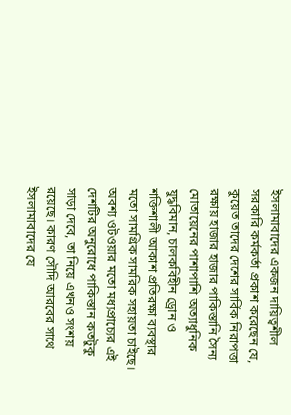ইসলামাবাদের একজন দায়িত্বশীল সরকারি কর্মকর্তা প্রকাশ করেছেন যে, কুয়েত তাদের দেশের সার্বিক নিরাপত্তা রক্ষায় হাজার হাজার পাকিস্তানি সৈন্য মোতায়েনের পাশাপাশি অত্যাধুনিক যুদ্ধবিমান, চালকবিহীন ড্রোন ও শক্তিশালী আকাশ প্রতিরক্ষা ব্যবস্থার মতো সামগ্রিক সামরিক সহায়তা চাইছে।
অবশ্য ওটওয়ার মতো মধ্যপ্রাচ্যের এই দেশটির অনুরোধে পাকিস্তান কতটুকু সাড়া দেবে, তা নিয়ে এখনও সংশয় রয়েছে। কারণ সৌদি আরবের সাথে ইসলামাবাদের যে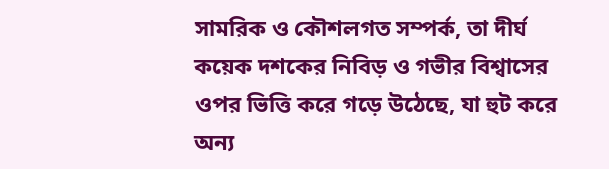সামরিক ও কৌশলগত সম্পর্ক, তা দীর্ঘ কয়েক দশকের নিবিড় ও গভীর বিশ্বাসের ওপর ভিত্তি করে গড়ে উঠেছে, যা হুট করে অন্য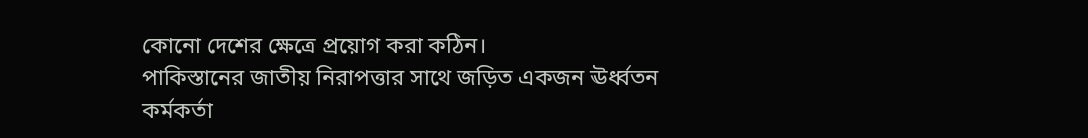কোনো দেশের ক্ষেত্রে প্রয়োগ করা কঠিন।
পাকিস্তানের জাতীয় নিরাপত্তার সাথে জড়িত একজন ঊর্ধ্বতন কর্মকর্তা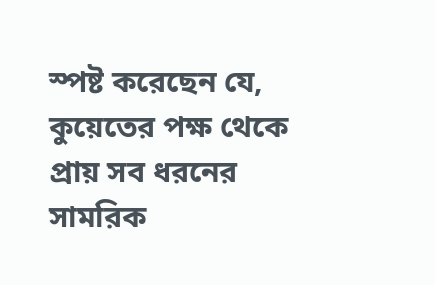স্পষ্ট করেছেন যে, কুয়েতের পক্ষ থেকে প্রায় সব ধরনের সামরিক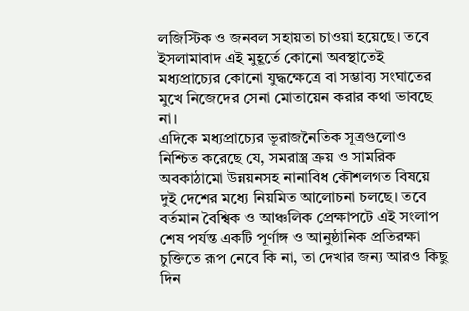লজিস্টিক ও জনবল সহায়তা চাওয়া হয়েছে। তবে ইসলামাবাদ এই মুহূর্তে কোনো অবস্থাতেই মধ্যপ্রাচ্যের কোনো যুদ্ধক্ষেত্রে বা সম্ভাব্য সংঘাতের মুখে নিজেদের সেনা মোতায়েন করার কথা ভাবছে না।
এদিকে মধ্যপ্রাচ্যের ভূরাজনৈতিক সূত্রগুলোও নিশ্চিত করেছে যে, সমরাস্ত্র ক্রয় ও সামরিক অবকাঠামো উন্নয়নসহ নানাবিধ কৌশলগত বিষয়ে দুই দেশের মধ্যে নিয়মিত আলোচনা চলছে। তবে বর্তমান বৈশ্বিক ও আঞ্চলিক প্রেক্ষাপটে এই সংলাপ শেষ পর্যন্ত একটি পূর্ণাঙ্গ ও আনুষ্ঠানিক প্রতিরক্ষা চুক্তিতে রূপ নেবে কি না, তা দেখার জন্য আরও কিছু দিন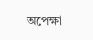অপেক্ষা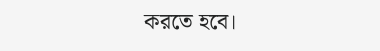করতে হবে।